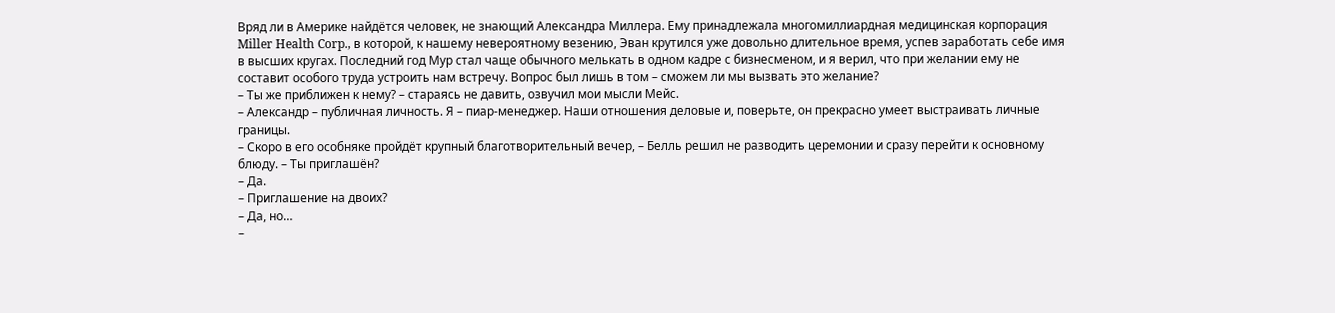Вряд ли в Америке найдётся человек, не знающий Александра Миллера. Ему принадлежала многомиллиардная медицинская корпорация Miller Health Corp., в которой, к нашему невероятному везению, Эван крутился уже довольно длительное время, успев заработать себе имя в высших кругах. Последний год Мур стал чаще обычного мелькать в одном кадре с бизнесменом, и я верил, что при желании ему не составит особого труда устроить нам встречу. Вопрос был лишь в том – сможем ли мы вызвать это желание?
– Ты же приближен к нему? – стараясь не давить, озвучил мои мысли Мейс.
– Александр – публичная личность. Я – пиар-менеджер. Наши отношения деловые и, поверьте, он прекрасно умеет выстраивать личные границы.
– Скоро в его особняке пройдёт крупный благотворительный вечер, – Белль решил не разводить церемонии и сразу перейти к основному блюду. – Ты приглашён?
– Да.
– Приглашение на двоих?
– Да, но…
–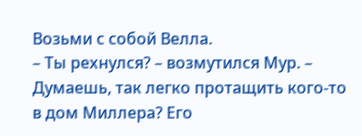Возьми с собой Велла.
– Ты рехнулся? – возмутился Мур. – Думаешь, так легко протащить кого-то в дом Миллера? Его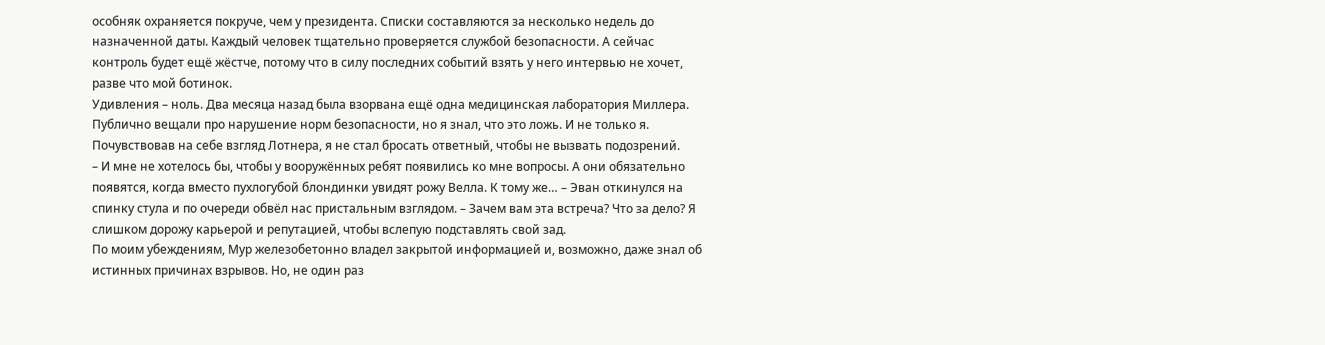особняк охраняется покруче, чем у президента. Списки составляются за несколько недель до назначенной даты. Каждый человек тщательно проверяется службой безопасности. А сейчас контроль будет ещё жёстче, потому что в силу последних событий взять у него интервью не хочет, разве что мой ботинок.
Удивления – ноль. Два месяца назад была взорвана ещё одна медицинская лаборатория Миллера. Публично вещали про нарушение норм безопасности, но я знал, что это ложь. И не только я. Почувствовав на себе взгляд Лотнера, я не стал бросать ответный, чтобы не вызвать подозрений.
– И мне не хотелось бы, чтобы у вооружённых ребят появились ко мне вопросы. А они обязательно появятся, когда вместо пухлогубой блондинки увидят рожу Велла. К тому же… – Эван откинулся на спинку стула и по очереди обвёл нас пристальным взглядом. – Зачем вам эта встреча? Что за дело? Я слишком дорожу карьерой и репутацией, чтобы вслепую подставлять свой зад.
По моим убеждениям, Мур железобетонно владел закрытой информацией и, возможно, даже знал об истинных причинах взрывов. Но, не один раз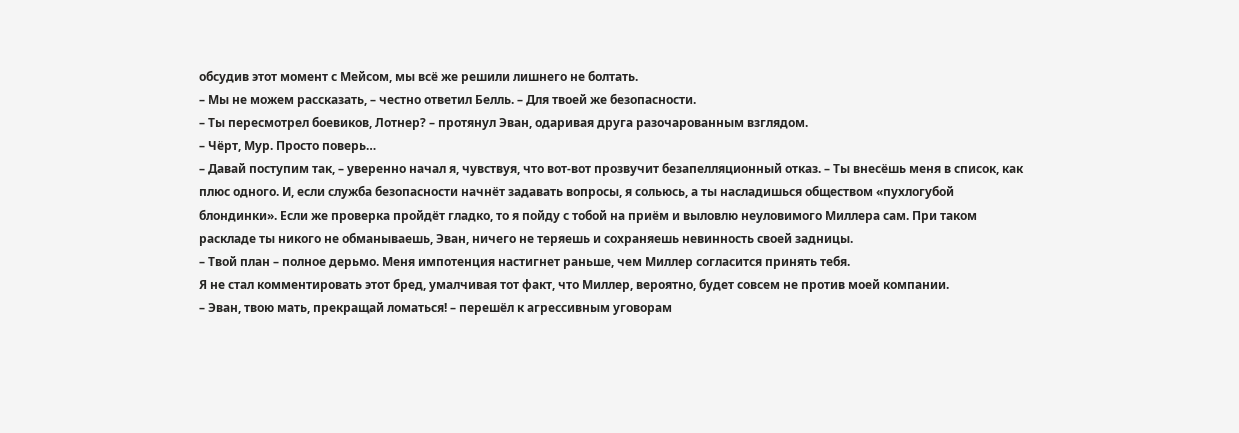обсудив этот момент с Мейсом, мы всё же решили лишнего не болтать.
– Мы не можем рассказать, – честно ответил Белль. – Для твоей же безопасности.
– Ты пересмотрел боевиков, Лотнер? – протянул Эван, одаривая друга разочарованным взглядом.
– Чёрт, Мур. Просто поверь…
– Давай поступим так, – уверенно начал я, чувствуя, что вот-вот прозвучит безапелляционный отказ. – Ты внесёшь меня в список, как плюс одного. И, если служба безопасности начнёт задавать вопросы, я сольюсь, а ты насладишься обществом «пухлогубой блондинки». Если же проверка пройдёт гладко, то я пойду с тобой на приём и выловлю неуловимого Миллера сам. При таком раскладе ты никого не обманываешь, Эван, ничего не теряешь и сохраняешь невинность своей задницы.
– Твой план – полное дерьмо. Меня импотенция настигнет раньше, чем Миллер согласится принять тебя.
Я не стал комментировать этот бред, умалчивая тот факт, что Миллер, вероятно, будет совсем не против моей компании.
– Эван, твою мать, прекращай ломаться! – перешёл к агрессивным уговорам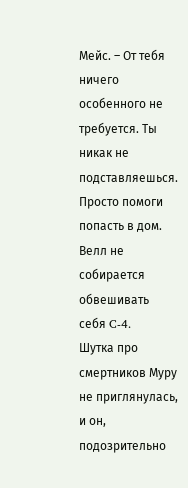Мейс. – От тебя ничего особенного не требуется. Ты никак не подставляешься. Просто помоги попасть в дом. Велл не собирается обвешивать себя C-4.
Шутка про смертников Муру не приглянулась, и он, подозрительно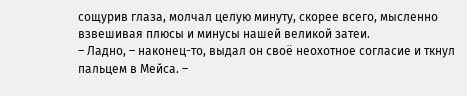сощурив глаза, молчал целую минуту, скорее всего, мысленно взвешивая плюсы и минусы нашей великой затеи.
– Ладно, – наконец-то, выдал он своё неохотное согласие и ткнул пальцем в Мейса. –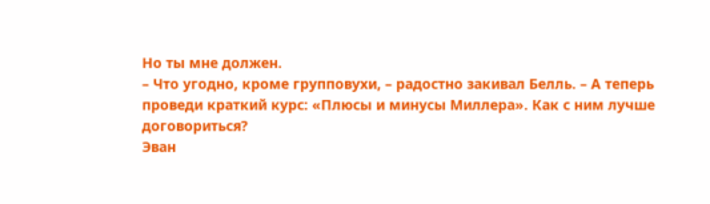Но ты мне должен.
– Что угодно, кроме групповухи, – радостно закивал Белль. – А теперь проведи краткий курс: «Плюсы и минусы Миллера». Как с ним лучше договориться?
Эван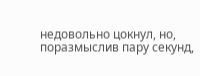недовольно цокнул, но, поразмыслив пару секунд,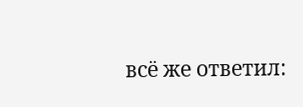всё же ответил: